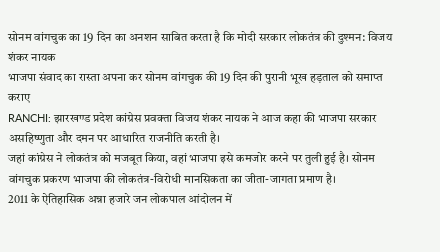सोनम वांगचुक का 19 दिन का अनशन साबित करता है कि मोदी सरकार लोकतंत्र की दुश्मन: विजय शंकर नायक
भाजपा संवाद का रास्ता अपना कर सोनम वांगचुक की 19 दिन की पुरानी भूख हड़ताल को समाप्त कराए
RANCHI: झारखण्ड प्रदेश कांग्रेस प्रवक्ता विजय शंकर नायक ने आज कहा की भाजपा सरकार असहिष्णुता और दमन पर आधारित राजनीति करती है।
जहां कांग्रेस ने लोकतंत्र को मजबूत किया, वहां भाजपा इसे कमजोर करने पर तुली हुई है। सोनम वांगचुक प्रकरण भाजपा की लोकतंत्र-विरोधी मानसिकता का जीता-जागता प्रमाण है।
2011 के ऐतिहासिक अन्ना हजारे जन लोकपाल आंदोलन में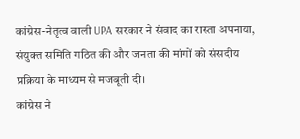कांग्रेस-नेतृत्व वाली UPA सरकार ने संवाद का रास्ता अपनाया, संयुक्त समिति गठित की और जनता की मांगों को संसदीय प्रक्रिया के माध्यम से मजबूती दी।
कांग्रेस ने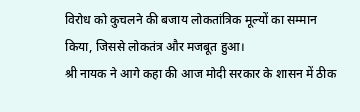विरोध को कुचलने की बजाय लोकतांत्रिक मूल्यों का सम्मान किया, जिससे लोकतंत्र और मजबूत हुआ।
श्री नायक ने आगे कहा की आज मोदी सरकार के शासन में ठीक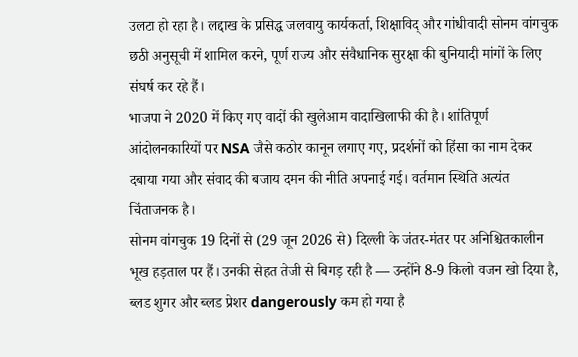उलटा हो रहा है। लद्दाख के प्रसिद्ध जलवायु कार्यकर्ता, शिक्षाविद् और गांधीवादी सोनम वांगचुक छठी अनुसूची में शामिल करने, पूर्ण राज्य और संवैधानिक सुरक्षा की बुनियादी मांगों के लिए संघर्ष कर रहे हैं।
भाजपा ने 2020 में किए गए वादों की खुलेआम वादाखिलाफी की है। शांतिपूर्ण आंदोलनकारियों पर NSA जैसे कठोर कानून लगाए गए, प्रदर्शनों को हिंसा का नाम देकर दबाया गया और संवाद की बजाय दमन की नीति अपनाई गई। वर्तमान स्थिति अत्यंत चिंताजनक है।
सोनम वांगचुक 19 दिनों से (29 जून 2026 से) दिल्ली के जंतर-मंतर पर अनिश्चितकालीन भूख हड़ताल पर हैं। उनकी सेहत तेजी से बिगड़ रही है — उन्होंने 8-9 किलो वजन खो दिया है, ब्लड शुगर और ब्लड प्रेशर dangerously कम हो गया है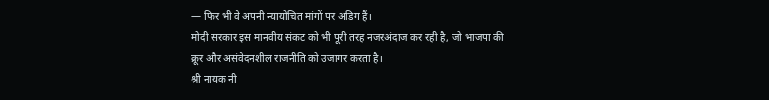— फिर भी वे अपनी न्यायोचित मांगों पर अडिग हैं।
मोदी सरकार इस मानवीय संकट को भी पूरी तरह नजरअंदाज कर रही है, जो भाजपा की क्रूर और असंवेदनशील राजनीति को उजागर करता है।
श्री नायक नी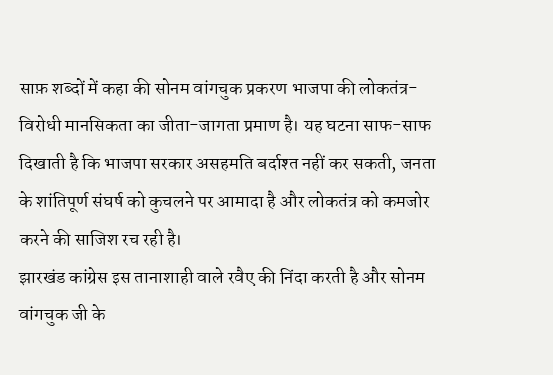साफ़ शब्दों में कहा की सोनम वांगचुक प्रकरण भाजपा की लोकतंत्र-विरोधी मानसिकता का जीता-जागता प्रमाण है। यह घटना साफ-साफ दिखाती है कि भाजपा सरकार असहमति बर्दाश्त नहीं कर सकती, जनता के शांतिपूर्ण संघर्ष को कुचलने पर आमादा है और लोकतंत्र को कमजोर करने की साजिश रच रही है।
झारखंड कांग्रेस इस तानाशाही वाले रवैए की निंदा करती है और सोनम वांगचुक जी के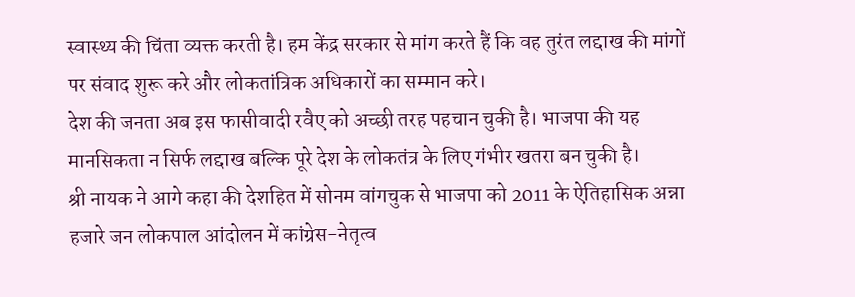स्वास्थ्य की चिंता व्यक्त करती है। हम केंद्र सरकार से मांग करते हैं कि वह तुरंत लद्दाख की मांगों पर संवाद शुरू करे और लोकतांत्रिक अधिकारों का सम्मान करे।
देश की जनता अब इस फासीवादी रवैए को अच्छी तरह पहचान चुकी है। भाजपा की यह मानसिकता न सिर्फ लद्दाख बल्कि पूरे देश के लोकतंत्र के लिए गंभीर खतरा बन चुकी है।
श्री नायक ने आगे कहा की देशहित में सोनम वांगचुक से भाजपा को 2011 के ऐतिहासिक अन्ना हजारे जन लोकपाल आंदोलन में कांग्रेस-नेतृत्व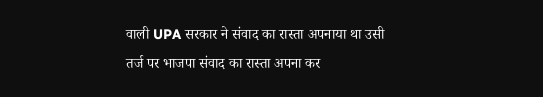वाली UPA सरकार ने संवाद का रास्ता अपनाया था उसी तर्ज पर भाजपा संवाद का रास्ता अपना कर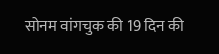सोनम वांगचुक की 19 दिन की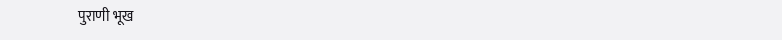पुराणी भूख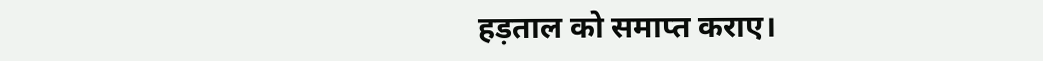हड़ताल को समाप्त कराए।